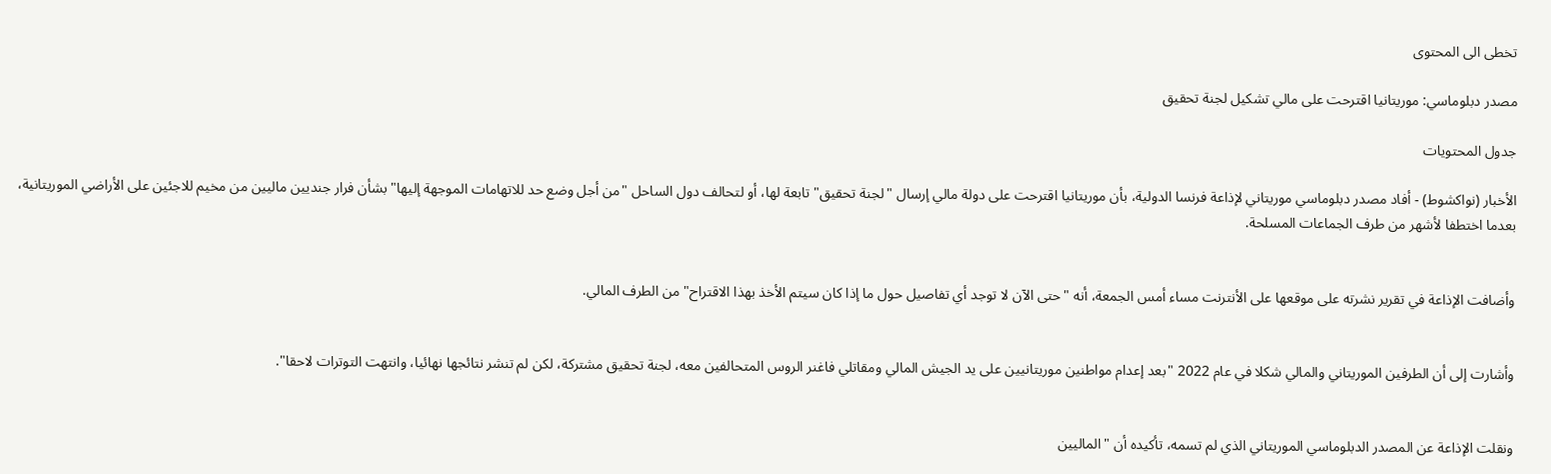تخطى الى المحتوى

مصدر دبلوماسي: موريتانيا اقترحت على مالي تشكيل لجنة تحقيق

جدول المحتويات

الأخبار (نواكشوط) - أفاد مصدر دبلوماسي موريتاني لإذاعة فرنسا الدولية، بأن موريتانيا اقترحت على دولة مالي إرسال "لجنة تحقيق" تابعة لها، أو لتحالف دول الساحل "من أجل وضع حد للاتهامات الموجهة إليها" بشأن فرار جنديين ماليين من مخيم للاجئين على الأراضي الموريتانية، بعدما اختطفا لأشهر من طرف الجماعات المسلحة.


وأضافت الإذاعة في تقرير نشرته على موقعها على الأنترنت مساء أمس الجمعة، أنه "حتى الآن لا توجد أي تفاصيل حول ما إذا كان سيتم الأخذ بهذا الاقتراح" من الطرف المالي.


وأشارت إلى أن الطرفين الموريتاني والمالي شكلا في عام 2022 "بعد إعدام مواطنين موريتانيين على يد الجيش المالي ومقاتلي فاغنر الروس المتحالفين معه، لجنة تحقيق مشتركة، لكن لم تنشر نتائجها نهائيا، وانتهت التوترات لاحقا".


ونقلت الإذاعة عن المصدر الدبلوماسي الموريتاني الذي لم تسمه، تأكيده أن "الماليين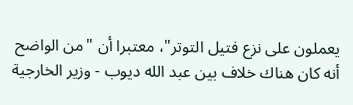يعملون على نزع فتيل التوتر"، معتبرا أن "من الواضح أنه كان هناك خلاف بين عبد الله ديوب - وزير الخارجية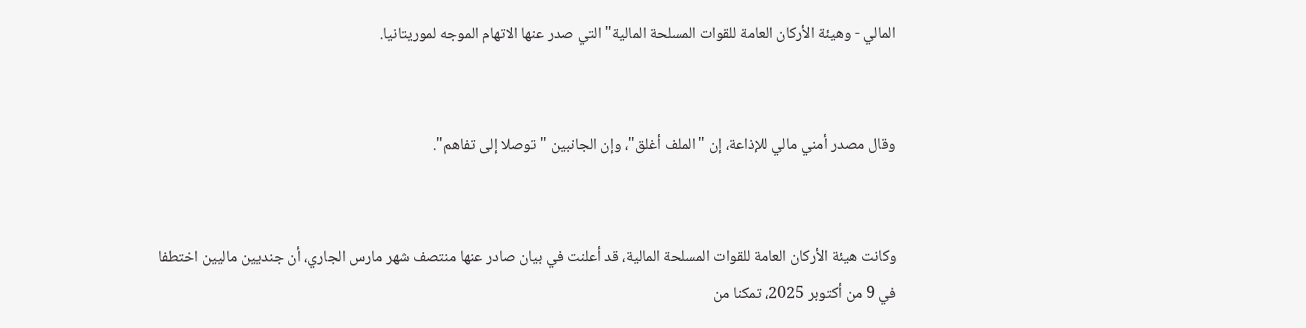المالي - وهيئة الأركان العامة للقوات المسلحة المالية" التي صدر عنها الاتهام الموجه لموريتانيا.


وقال مصدر أمني مالي للإذاعة، إن "الملف أغلق"، وإن الجانبين "توصلا إلى تفاهم".


وكانت هيئة الأركان العامة للقوات المسلحة المالية، قد أعلنت في بيان صادر عنها منتصف شهر مارس الجاري، أن جنديين ماليين اختطفا في 9 من أكتوبر 2025، تمكنا من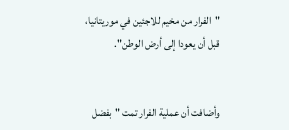"الفرار من مخيم للاجئين في موريتانيا، قبل أن يعودا إلى أرض الوطن".


وأضافت أن عملية الفرار تمت "بفضل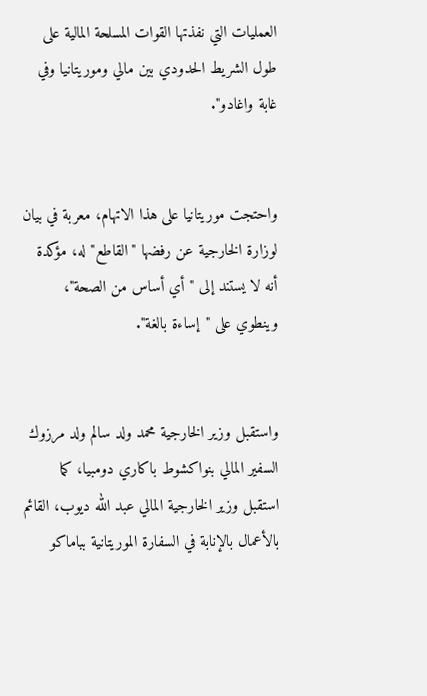العمليات التي نفذتها القوات المسلحة المالية على طول الشريط الحدودي بين مالي وموريتانيا وفي غابة واغادو".


واحتجت موريتانيا على هذا الاتهام، معربة في بيان لوزارة الخارجية عن رفضها "القاطع" له، مؤكدة أنه لا يستند إلى "أي أساس من الصحة"، وينطوي على "إساءة بالغة".


واستقبل وزير الخارجية محمد ولد سالم ولد مرزوك السفير المالي بنواكشوط باكاري دومبيا، كما استقبل وزير الخارجية المالي عبد الله ديوب، القائم بالأعمال بالإنابة في السفارة الموريتانية بباماكو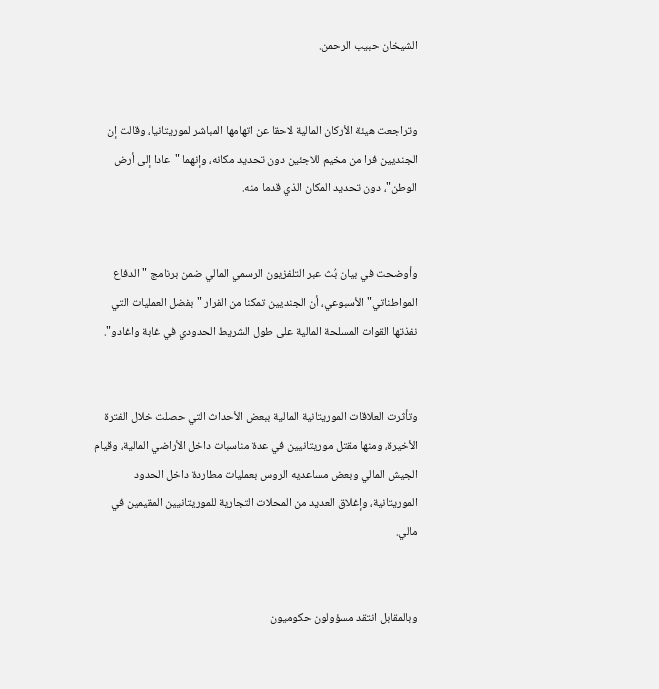الشيخان حبيب الرحمن.


وتراجعت هيئة الأركان المالية لاحقا عن اتهامها المباشر لموريتانيا، وقالت إن الجنديين فرا من مخيم للاجئين دون تحديد مكانه، وإنهما "عادا إلى أرض الوطن"، دون تحديد المكان الذي قدما منه.


وأوضحت في بيان بُث عبر التلفزيون الرسمي المالي ضمن برنامج "الدفاع المواطناتي" الأسبوعي، أن الجنديين تمكنا من الفرار "بفضل العمليات التي نفذتها القوات المسلحة المالية على طول الشريط الحدودي في غابة واغادو".


وتأثرت العلاقات الموريتانية المالية ببعض الأحداث التي حصلت خلال الفترة الأخيرة، ومنها مقتل موريتانيين في عدة مناسبات داخل الأراضي المالية، وقيام الجيش المالي وبعض مساعديه الروس بعمليات مطاردة داخل الحدود الموريتانية، وإغلاق العديد من المحلات التجارية للموريتانيين المقيمين في مالي.


وبالمقابل انتقد مسؤولون حكوميون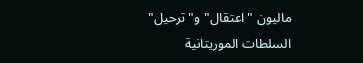ماليون "اعتقال" و"ترحيل" السلطات الموريتانية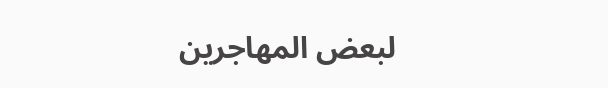لبعض المهاجرين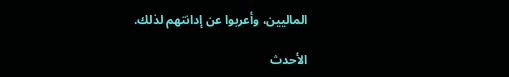الماليين، وأعربوا عن إدانتهم لذلك.

الأحدث